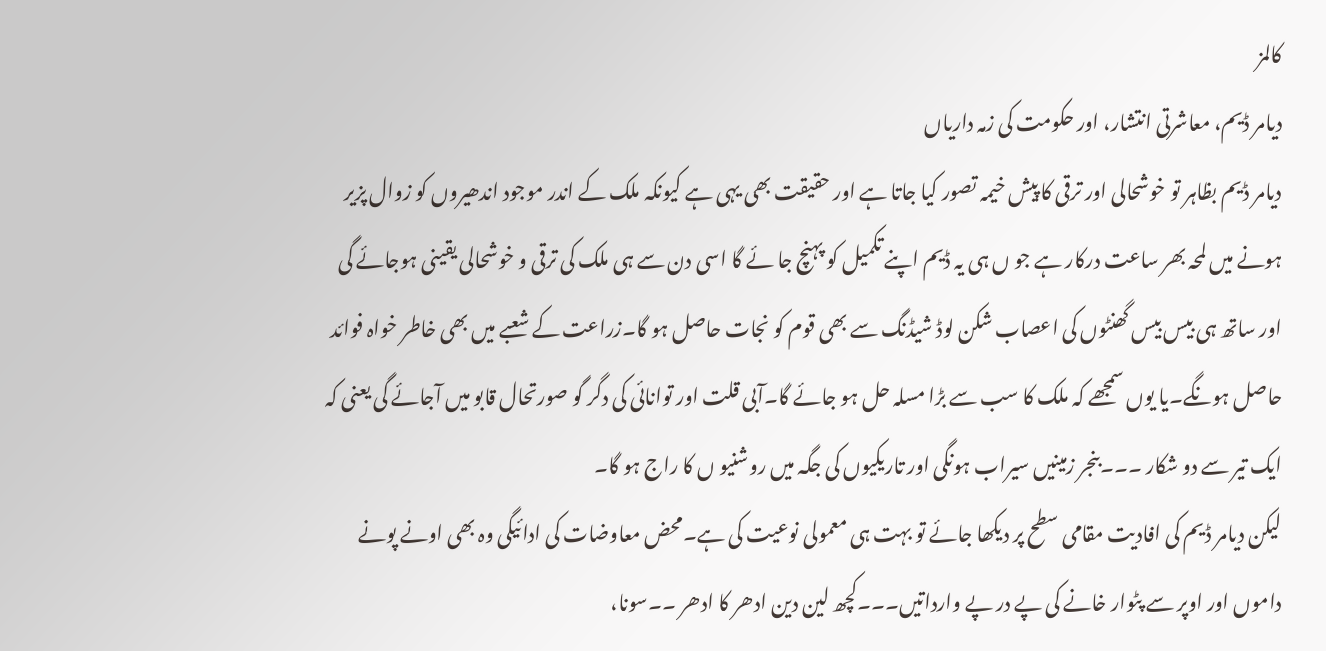کالمز
دیامر ڈیم، معاشرتی انتشار، اور حکومت کی زمہ داریاں
دیامر ڈیم بظاہر تو خوشحالی اور ترقی کا پیش خیمہ تصور کیا جاتا ہے اور حقیقت بھی یہی ہے کیونکہ ملک کے اندر موجود اندھیروں کو زوال پزیر ہونے میں لمحہ بھر ساعت درکار ہے جو ں ہی یہ ڈیم اپنے تکمیل کو پہنچ جا ئے گا اسی دن سے ہی ملک کی ترقی و خوشحالی یقینی ہوجائے گی اور ساتھ ہی بیس بیس گھنٹوں کی اعصاب شکن لوڈ شیڈنگ سے بھی قوم کو نجات حاصل ہو گا۔زراعت کے شعبے میں بھی خاطر خواہ فوائد حاصل ہونگے۔یا یوں سمجھے کہ ملک کا سب سے بڑا مسلہ حل ہو جائے گا۔آبی قلت اور توانائی کی دگر گو صورتحال قابو میں آجائے گی یعنی کہ ایک تیر سے دو شکار ۔۔۔بنجر زمینیں سیراب ہونگی اور تاریکیوں کی جگہ میں روشنیو ں کا راج ہو گا۔
لیکن دیامر ڈیم کی افادیت مقامی سطح پر دیکھا جائے تو بہت ہی معمولی نوعیت کی ہے۔محض معاوضات کی ادائیگی وہ بھی اونے پونے داموں اور اوپر سے پٹوار خانے کی پے در پے وارداتیں۔۔۔کچھ لین دین ادھر کا ادھر ۔۔سونا،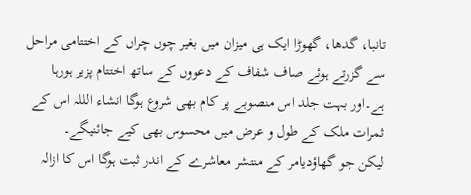تانبا، گدھا، گھوڑا ایک ہی میزان میں بغیر چوں چراں کے اختتامی مراحل سے گزرتے ہوئے صاف شفاف کے دعووں کے ساتھ اختتام پزیر ہورہا ہے۔اور بہت جلد اس منصوبے پر کام بھی شروع ہوگا انشاء الللہ اس کے ثمرات ملک کے طول و عرض میں محسوس بھی کیے جائنیگے۔
لیکن جو گھاؤدیامر کے منتشر معاشرے کے اندر ثبت ہوگا اس کا ازالہ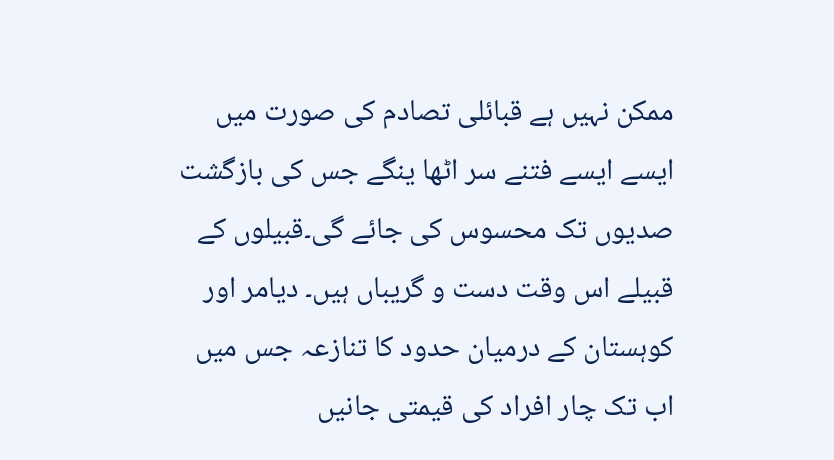ممکن نہیں ہے قبائلی تصادم کی صورت میں ایسے ایسے فتنے سر اٹھا ینگے جس کی بازگشت صدیوں تک محسوس کی جائے گی۔قبیلوں کے قبیلے اس وقت دست و گریباں ہیں۔ دیامر اور کوہستان کے درمیان حدود کا تنازعہ جس میں اب تک چار افراد کی قیمتی جانیں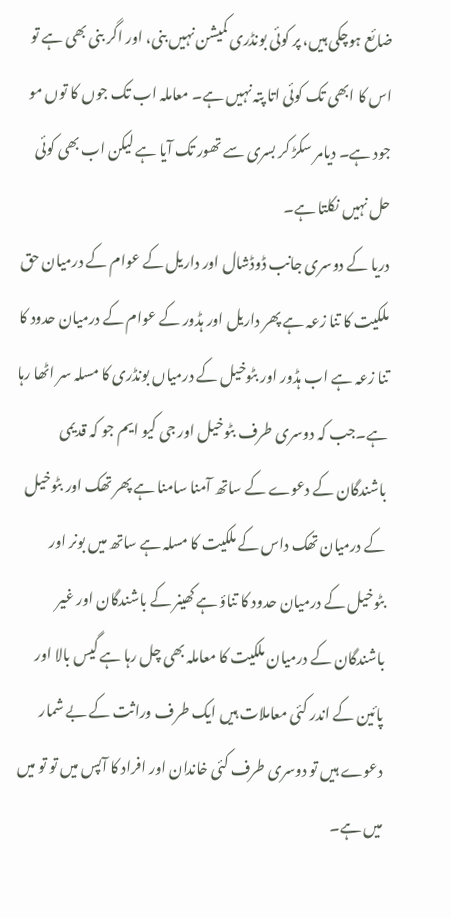ضائع ہوچکی ہیں، پر کوئی بونڈری کمیشن نہیں بنی، اور اگر بنی بھی ہے تو اس کا ابھی تک کوئی اتا پتہ نہیں ہے۔ معاملہ اب تک جوں کا توں مو جود ہے۔ دیامر سکڑ کر بسری سے تھور تک آیا ہے لیکن اب بھی کوئی حل نہیں نکلتا ہے۔
دریا کے دوسری جانب ڈوڈشال اور داریل کے عوام کے درمیان حق ملکیت کا تنا زعہ ہے پھر داریل اور ہڈور کے عوام کے درمیان حدود کا تنا زعہ ہے اب ہڈور اور بٹوخیل کے درمیاں بونڈری کا مسلہ سر اٹھا رہا ہے۔جب کہ دوسری طرف بٹوخیل اور جی کیو ایم جو کہ قدیمی باشندگان کے دعوے کے ساتھ آمنا سامنا ہے پھر تھک اور بٹوخیل کے درمیان تھک داس کے ملکیت کا مسلہ ہے ساتھ میں بونر اور بٹوخیل کے درمیان حدود کا تناؤ ہے کھینر کے باشندگان اور غیر باشندگان کے درمیان ملکیت کا معاملہ بھی چل رہا ہے گیس بالا اور پائین کے اندر کئی معاملات ہیں ایک طرف وراثت کے بے شمار دعوے ہیں تو دوسری طرف کئی خاندان اور افراد کا آپس میں تو تو میں میں ہے۔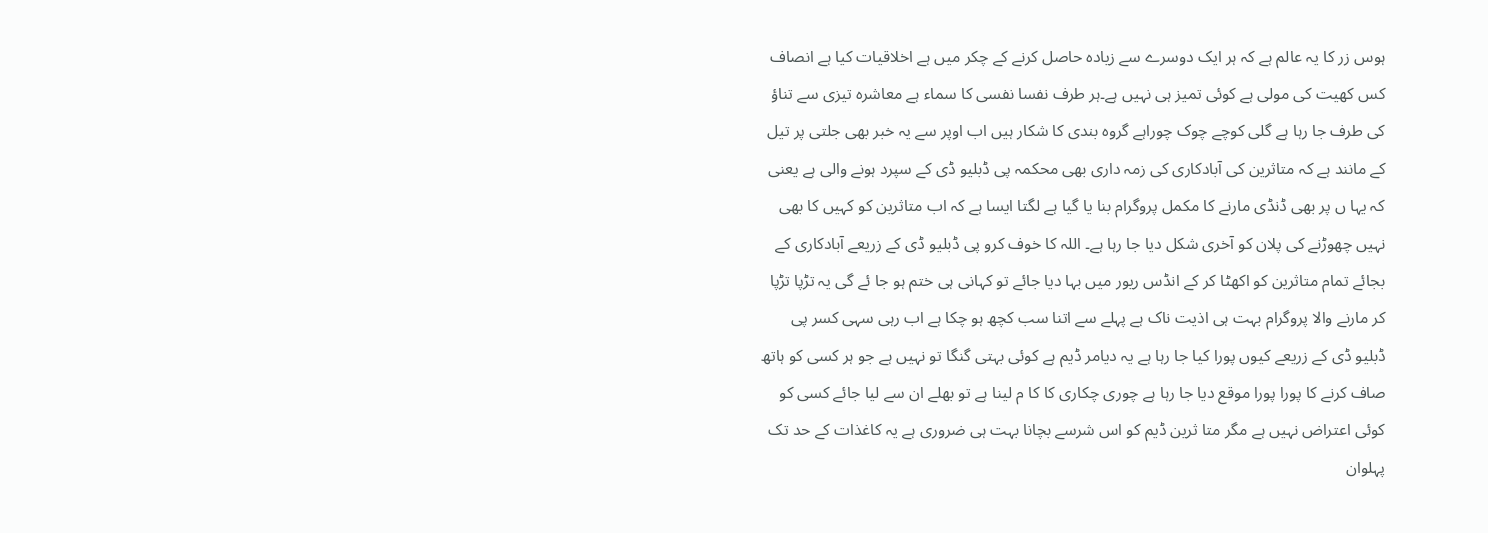ہوس زر کا یہ عالم ہے کہ ہر ایک دوسرے سے زیادہ حاصل کرنے کے چکر میں ہے اخلاقیات کیا ہے انصاف کس کھیت کی مولی ہے کوئی تمیز ہی نہیں ہے۔ہر طرف نفسا نفسی کا سماء ہے معاشرہ تیزی سے تناؤ کی طرف جا رہا ہے گلی کوچے چوک چوراہے گروہ بندی کا شکار ہیں اب اوپر سے یہ خبر بھی جلتی پر تیل کے مانند ہے کہ متاثرین کی آبادکاری کی زمہ داری بھی محکمہ پی ڈبلیو ڈی کے سپرد ہونے والی ہے یعنی کہ یہا ں پر بھی ڈنڈی مارنے کا مکمل پروگرام بنا یا گیا ہے لگتا ایسا ہے کہ اب متاثرین کو کہیں کا بھی نہیں چھوڑنے کی پلان کو آخری شکل دیا جا رہا ہے۔ اللہ کا خوف کرو پی ڈبلیو ڈی کے زریعے آبادکاری کے بجائے تمام متاثرین کو اکھٹا کر کے انڈس ریور میں بہا دیا جائے تو کہانی ہی ختم ہو جا ئے گی یہ تڑپا تڑپا کر مارنے والا پروگرام بہت ہی اذیت ناک ہے پہلے سے اتنا سب کچھ ہو چکا ہے اب رہی سہی کسر پی ڈبلیو ڈی کے زریعے کیوں پورا کیا جا رہا ہے یہ دیامر ڈیم ہے کوئی بہتی گنگا تو نہیں ہے جو ہر کسی کو ہاتھ صاف کرنے کا پورا پورا موقع دیا جا رہا ہے چوری چکاری کا کا م لینا ہے تو بھلے ان سے لیا جائے کسی کو کوئی اعتراض نہیں ہے مگر متا ثرین ڈیم کو اس شرسے بچانا بہت ہی ضروری ہے یہ کاغذات کے حد تک پہلوان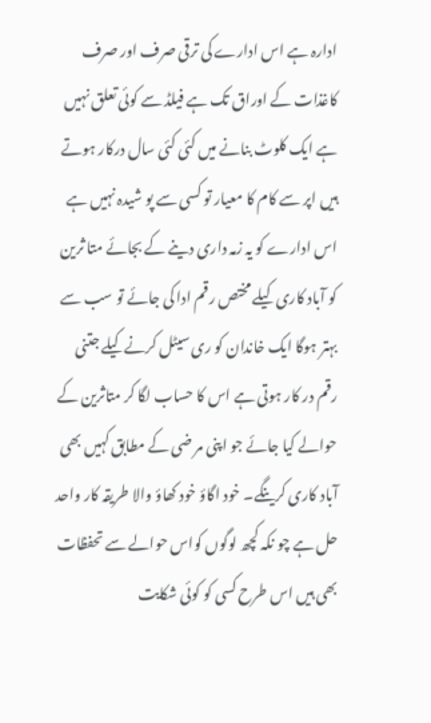ادارہ ہے اس ادارے کی ترقی صرف اور صرف کاغذات کے اوراق تک ہے فیلڈ سے کوئی تعلق نہیں ہے ایک کلوٹ بنانے میں کئی کئی سال درکار ہوتے ہیں اپر سے کام کا معیار تو کسی سے پو شیدہ نہیں ہے اس ادارے کو یہ زمہ داری دینے کے بجائے متا ثرین کو آباد کاری کیلے مختص رقم ادا کی جائے تو سب سے بہتر ہوگا ایک خاندان کو ری سیٹل کرنے کیلے جتنی رقم در کار ہوتی ہے اس کا حساب لگا کر متاثرین کے حوالے کیا جائے جو اپنی مر ضی کے مطابق کہیں بھی آباد کاری کرینگے۔ خود اگاؤ خود کھاؤ والا طریقہ کار واحد حل ہے چو نکہ کچھ لوگوں کواس حوالے سے تحفظات بھی ہیں اس طرح کسی کو کوئی شکایت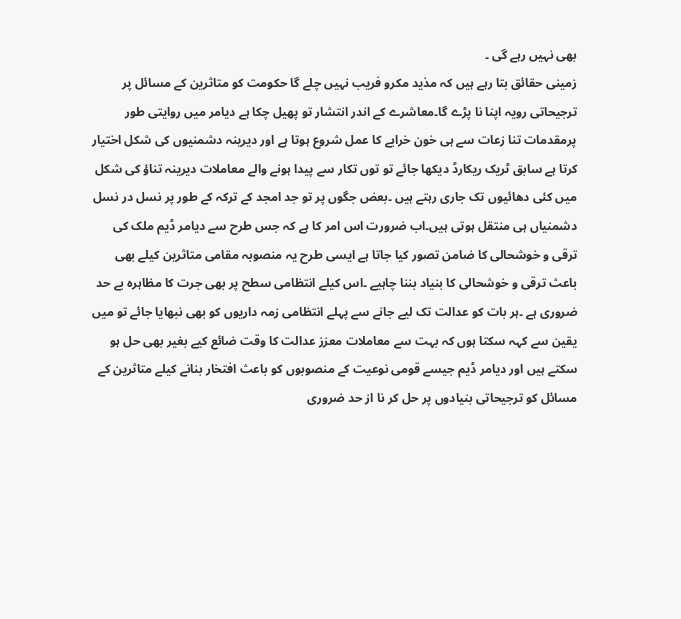بھی نہیں رہے گی ۔
زمینی حقائق بتا رہے ہیں کہ مذید مکرو فریب نہیں چلے گا حکومت کو متاثرین کے مسائل پر ترجیحاتی رویہ اپنا نا پڑے گا۔معاشرے کے اندر انتشار تو پھیل چکا ہے دیامر میں روایتی طور پرمقدمات تنا زعات سے ہی خون خرابے کا عمل شروع ہوتا ہے اور دیرینہ دشمنیوں کی شکل اختیار کرتا ہے سابق ٹریک ریکارڈ دیکھا جائے تو توں تکار سے پیدا ہونے والے معاملات دیرینہ تناؤ کی شکل میں کئی دھائیوں تک جاری رہتے ہیں ۔بعض جگوں پر تو جد امجد کے ترکہ کے طور پر نسل در نسل دشمنیاں ہی منتقل ہوتی ہیں۔اب ضرورت اس امر کا ہے کہ جس طرح سے دیامر ڈیم ملک کی ترقی و خوشحالی کا ضامن تصور کیا جاتا ہے ایسی طرح یہ منصوبہ مقامی متاثرین کیلے بھی باعث ترقی و خوشحالی کا بنیاد بننا چاہیے ۔اس کیلے انتظامی سطح پر بھی جرت کا مظاہرہ بے حد ضروری ہے ۔ہر بات کو عدالت تک لیے جانے سے پہلے انتظامی زمہ داریوں کو بھی نبھایا جائے تو میں یقین سے کہہ سکتا ہوں کہ بہت سے معاملات معزز عدالت کا وقت ضائع کیے بغیر بھی حل ہو سکتے ہیں اور دیامر ڈیم جیسے قومی نوعیت کے منصوبوں کو باعث افتخار بنانے کیلے متاثرین کے مسائل کو ترجیحاتی بنیادوں پر حل کر نا از حد ضروری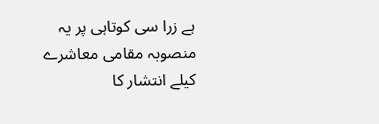ہے زرا سی کوتاہی پر یہ منصوبہ مقامی معاشرے کیلے انتشار کا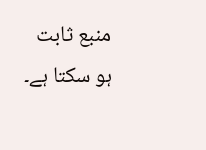منبع ثابت ہو سکتا ہے۔